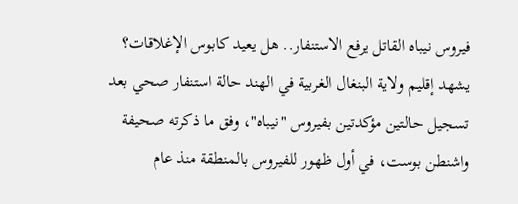فيروس نيباه القاتل يرفع الاستنفار.. هل يعيد كابوس الإغلاقات؟
يشهد إقليم ولاية البنغال الغربية في الهند حالة استنفار صحي بعد تسجيل حالتين مؤكدتين بفيروس "نيباه"، وفق ما ذكرته صحيفة
واشنطن بوست، في أول ظهور للفيروس بالمنطقة منذ عام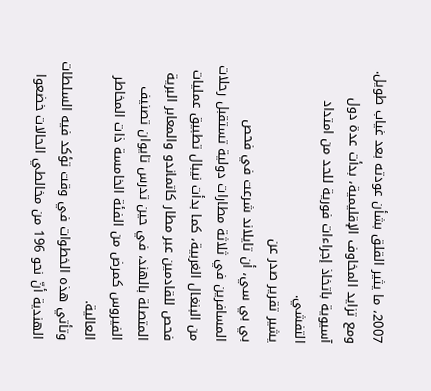2007، ما يثير القلق بشأن عودته بعد غياب طويل.
ومع تزايد المخاوف الإقليمية، بدأت عدة دول آسيوية باتخاذ إجراءات فورية للحد من امتداد التفشي.
يشير تقرير صدر عن
بي بي سي، أن تايلاند شرعت في فحص المسافرين في ثلاثة مطارات دولية تستقبل رحلات من البنغال الغربية، كما بدأت نيبال تطبيق عمليات فحص للقادمين عبر مطار كاتماندو والمعابر البرية المتصلة بالهند، في حين تدرس تايوان تصنيف الفيروس كمرض من الفئة الخامسة ذات المخاطر العالية.
وتأتي هذه الخطوات في وقت تؤكد فيه السلطات الهندية أنّ نحو 196 من مخالطي الحالات خضعوا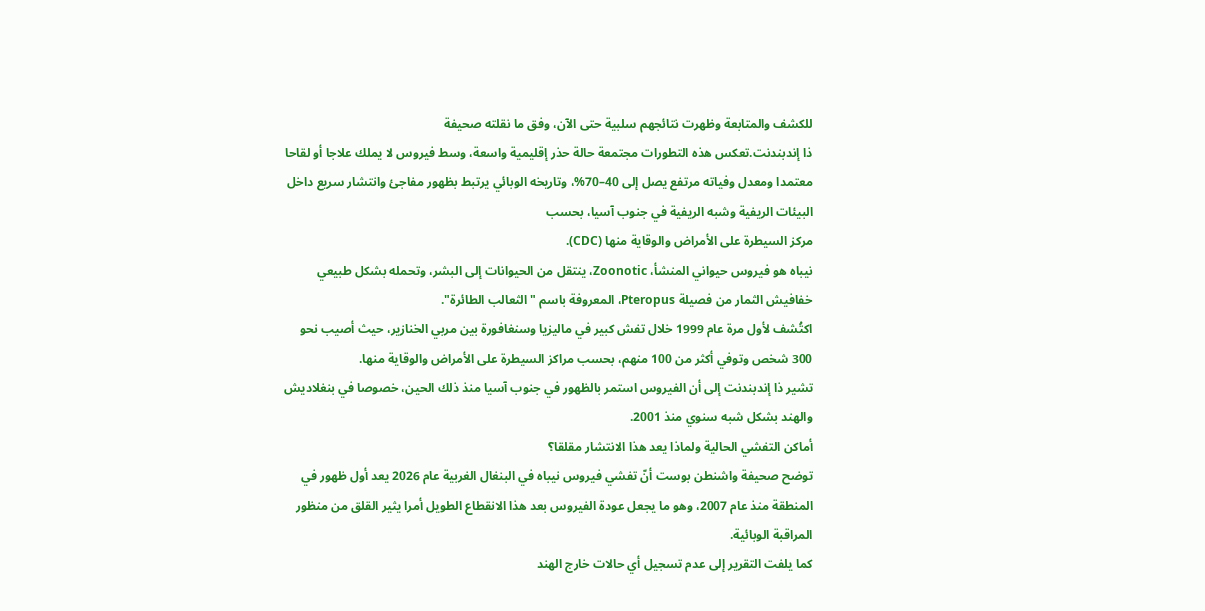للكشف والمتابعة وظهرت نتائجهم سلبية حتى الآن، وفق ما نقلته صحيفة
ذا إندبندنت.تعكس هذه التطورات مجتمعة حالة حذر إقليمية واسعة، وسط فيروس لا يملك علاجا أو لقاحا معتمدا ومعدل وفياته مرتفع يصل إلى 40–70%، وتاريخه الوبائي يرتبط بظهور مفاجئ وانتشار سريع داخل البيئات الريفية وشبه الريفية في جنوب آسيا، بحسب
مركز السيطرة على الأمراض والوقاية منها (CDC).
نيباه هو فيروس حيواني المنشأ، Zoonotic، ينتقل من الحيوانات إلى البشر، وتحمله بشكل طبيعي خفافيش الثمار من فصيلة Pteropus، المعروفة باسم "الثعالب الطائرة".
اكتُشف لأول مرة عام 1999 خلال تفش كبير في ماليزيا وسنغافورة بين مربي الخنازير، حيث أصيب نحو 300 شخص وتوفي أكثر من 100 منهم، بحسب مراكز السيطرة على الأمراض والوقاية منها.
تشير ذا إندبندنت إلى أن الفيروس استمر بالظهور في جنوب آسيا منذ ذلك الحين، خصوصا في بنغلاديش والهند بشكل شبه سنوي منذ 2001.
أماكن التفشي الحالية ولماذا يعد هذا الانتشار مقلقا؟
توضح صحيفة واشنطن بوست أنّ تفشي فيروس نيباه في البنغال الغربية عام 2026 يعد أول ظهور في المنطقة منذ عام 2007، وهو ما يجعل عودة الفيروس بعد هذا الانقطاع الطويل أمرا يثير القلق من منظور المراقبة الوبائية.
كما يلفت التقرير إلى عدم تسجيل أي حالات خارج الهند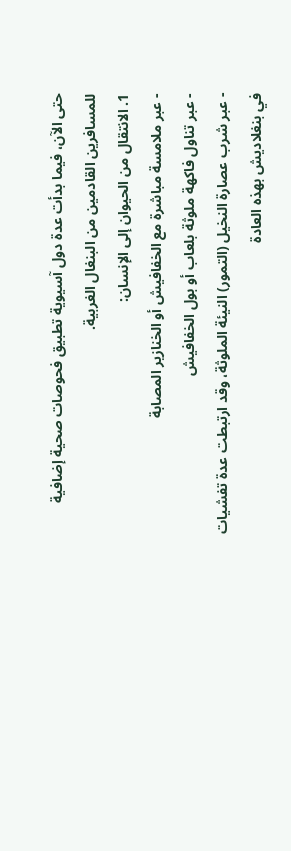حتى الآن، فيما بدأت عدة دول آسيوية تطبيق فحوصات صحية إضافية للمسافرين القادمين من البنغال الغربية.
1. الانتقال من الحيوان إلى الإنسان:
- عبر ملامسة مباشرة مع الخفافيش أو الخنازير المصابة
- عبر تناول فاكهة ملوثة بلعاب أو بول الخفافيش
- عبر شرب عصارة النخيل (التمور) النيئة الملوثة، وقد ارتبطت عدة تفشيات في بنغلاديش بهذه العادة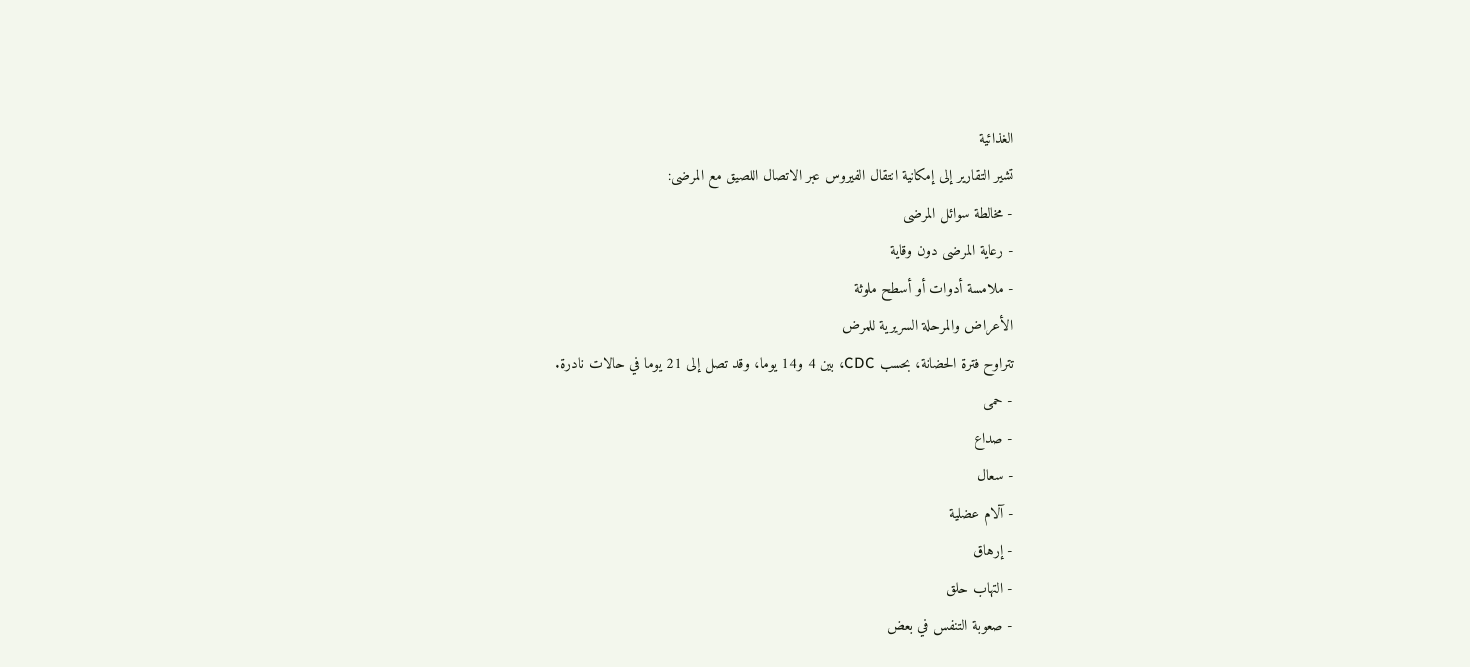الغذائية
تشير التقارير إلى إمكانية انتقال الفيروس عبر الاتصال اللصيق مع المرضى:
- مخالطة سوائل المرضى
- رعاية المرضى دون وقاية
- ملامسة أدوات أو أسطح ملوثة
الأعراض والمرحلة السريرية للمرض
تتراوح فترة الحضانة، بحسب CDC، بين 4 و14 يوما، وقد تصل إلى 21 يوما في حالات نادرة.
- حمى
- صداع
- سعال
- آلام عضلية
- إرهاق
- التهاب حلق
- صعوبة التنفس في بعض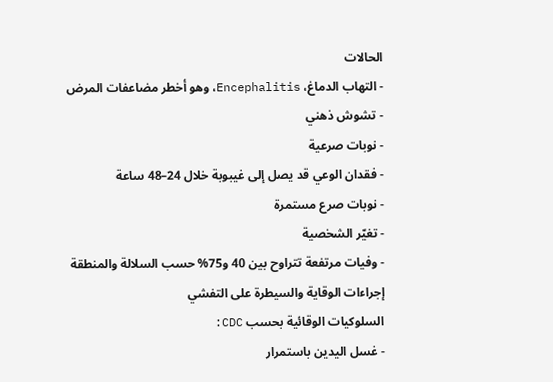الحالات
- التهاب الدماغ، Encephalitis، وهو أخطر مضاعفات المرض
- تشوش ذهني
- نوبات صرعية
- فقدان الوعي قد يصل إلى غيبوبة خلال 24–48 ساعة
- نوبات صرع مستمرة
- تغيّر الشخصية
- وفيات مرتفعة تتراوح بين 40 و75% حسب السلالة والمنطقة
إجراءات الوقاية والسيطرة على التفشي
السلوكيات الوقائية بحسب CDC:
- غسل اليدين باستمرار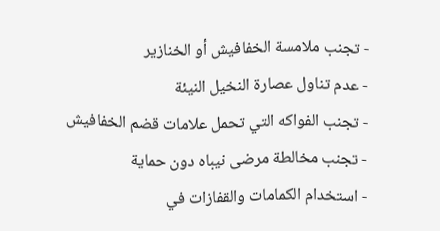- تجنب ملامسة الخفافيش أو الخنازير
- عدم تناول عصارة النخيل النيئة
- تجنب الفواكه التي تحمل علامات قضم الخفافيش
- تجنب مخالطة مرضى نيباه دون حماية
- استخدام الكمامات والقفازات في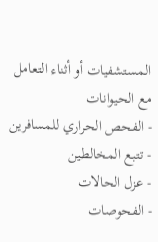المستشفيات أو أثناء التعامل مع الحيوانات
- الفحص الحراري للمسافرين
- تتبع المخالطين
- عزل الحالات
- الفحوصات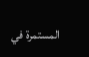المستمرة في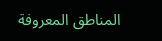المناطق المعروفة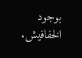بوجود الخفافيش.